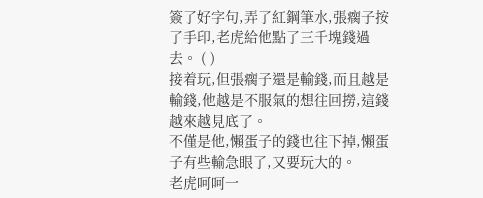簽了好字句,弄了紅鋼筆水,張瘸子按了手印,老虎給他點了三千塊錢過去。 ( )
接着玩,但張瘸子還是輸錢,而且越是輸錢,他越是不服氣的想往回撈,這錢越來越見底了。
不僅是他,懶蛋子的錢也往下掉,懶蛋子有些輸急眼了,又要玩大的。
老虎呵呵一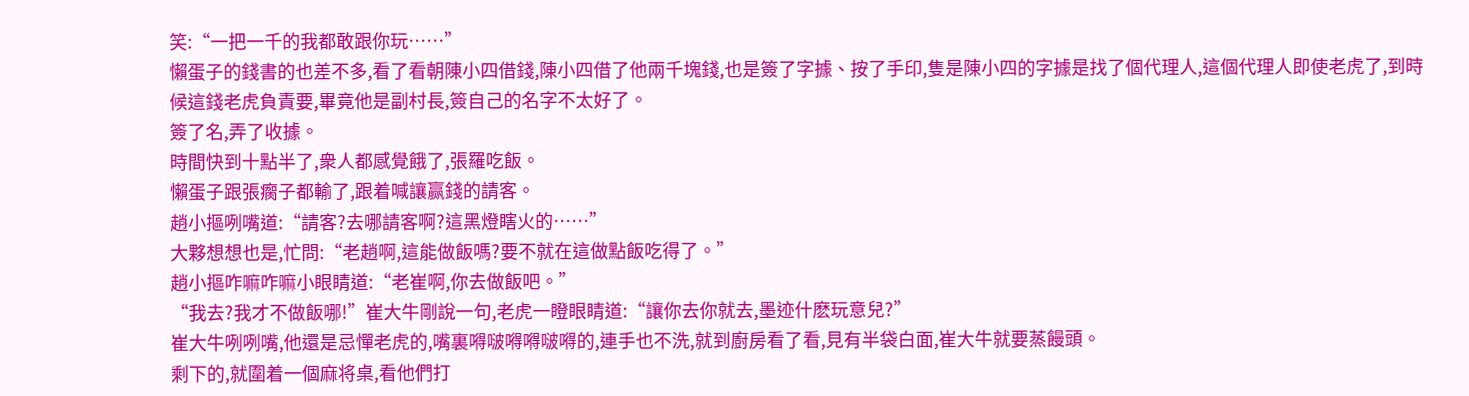笑:“一把一千的我都敢跟你玩……”
懶蛋子的錢書的也差不多,看了看朝陳小四借錢,陳小四借了他兩千塊錢,也是簽了字據、按了手印,隻是陳小四的字據是找了個代理人,這個代理人即使老虎了,到時候這錢老虎負責要,畢竟他是副村長,簽自己的名字不太好了。
簽了名,弄了收據。
時間快到十點半了,衆人都感覺餓了,張羅吃飯。
懶蛋子跟張瘸子都輸了,跟着喊讓赢錢的請客。
趙小摳咧嘴道:“請客?去哪請客啊?這黑燈瞎火的……”
大夥想想也是,忙問:“老趙啊,這能做飯嗎?要不就在這做點飯吃得了。”
趙小摳咋嘛咋嘛小眼睛道:“老崔啊,你去做飯吧。”
“我去?我才不做飯哪!”崔大牛剛說一句,老虎一瞪眼睛道:“讓你去你就去,墨迹什麽玩意兒?”
崔大牛咧咧嘴,他還是忌憚老虎的,嘴裏嘚啵嘚嘚啵嘚的,連手也不洗,就到廚房看了看,見有半袋白面,崔大牛就要蒸饅頭。
剩下的,就圍着一個麻将桌,看他們打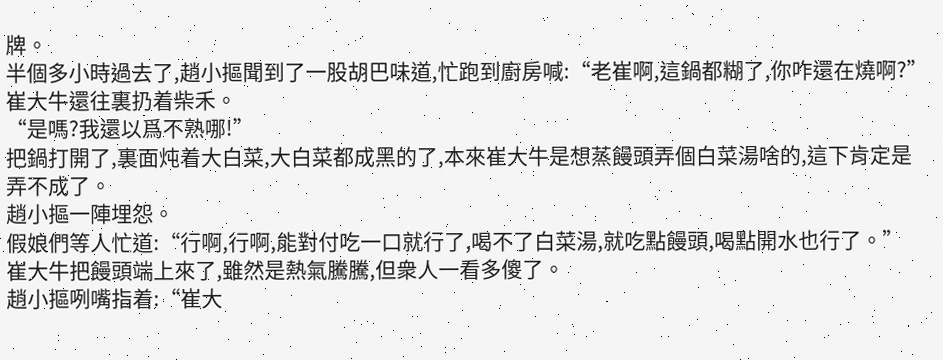牌。
半個多小時過去了,趙小摳聞到了一股胡巴味道,忙跑到廚房喊:“老崔啊,這鍋都糊了,你咋還在燒啊?”
崔大牛還往裏扔着柴禾。
“是嗎?我還以爲不熟哪!”
把鍋打開了,裏面炖着大白菜,大白菜都成黑的了,本來崔大牛是想蒸饅頭弄個白菜湯啥的,這下肯定是弄不成了。
趙小摳一陣埋怨。
假娘們等人忙道:“行啊,行啊,能對付吃一口就行了,喝不了白菜湯,就吃點饅頭,喝點開水也行了。”
崔大牛把饅頭端上來了,雖然是熱氣騰騰,但衆人一看多傻了。
趙小摳咧嘴指着:“崔大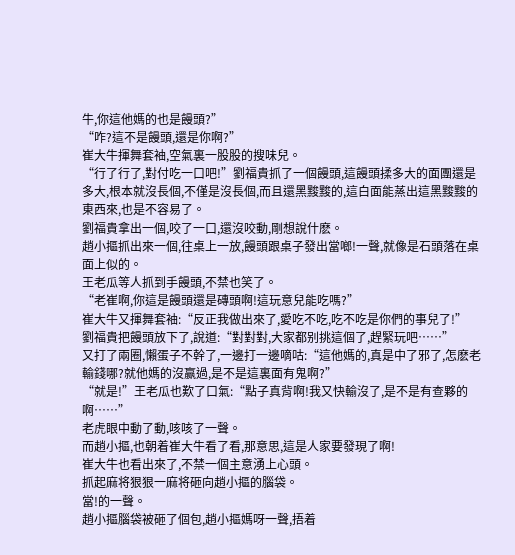牛,你這他媽的也是饅頭?”
“咋?這不是饅頭,還是你啊?”
崔大牛揮舞套袖,空氣裏一股股的搜味兒。
“行了行了,對付吃一口吧!”劉福貴抓了一個饅頭,這饅頭揉多大的面團還是多大,根本就沒長個,不僅是沒長個,而且還黑黢黢的,這白面能蒸出這黑黢黢的東西來,也是不容易了。
劉福貴拿出一個,咬了一口,還沒咬動,剛想說什麽。
趙小摳抓出來一個,往桌上一放,饅頭跟桌子發出當啷!一聲,就像是石頭落在桌面上似的。
王老瓜等人抓到手饅頭,不禁也笑了。
“老崔啊,你這是饅頭還是磚頭啊!這玩意兒能吃嗎?”
崔大牛又揮舞套袖:“反正我做出來了,愛吃不吃,吃不吃是你們的事兒了!”
劉福貴把饅頭放下了,說道:“對對對,大家都别挑這個了,趕緊玩吧……”
又打了兩圈,懶蛋子不幹了,一邊打一邊嘀咕:“這他媽的,真是中了邪了,怎麽老輸錢哪?就他媽的沒赢過,是不是這裏面有鬼啊?”
“就是!”王老瓜也歎了口氣:“點子真背啊!我又快輸沒了,是不是有查夥的啊……”
老虎眼中動了動,咳咳了一聲。
而趙小摳,也朝着崔大牛看了看,那意思,這是人家要發現了啊!
崔大牛也看出來了,不禁一個主意湧上心頭。
抓起麻将狠狠一麻将砸向趙小摳的腦袋。
當!的一聲。
趙小摳腦袋被砸了個包,趙小摳媽呀一聲,捂着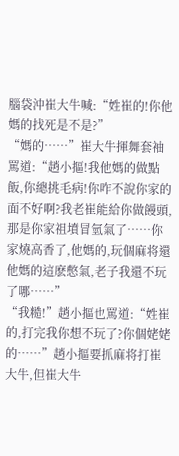腦袋沖崔大牛喊:“姓崔的!你他媽的找死是不是?”
“媽的……”崔大牛揮舞套袖罵道:“趙小摳!我他媽的做點飯,你總挑毛病!你咋不說你家的面不好啊?我老崔能給你做饅頭,那是你家祖墳冒氫氣了……你家燒高香了,他媽的,玩個麻将還他媽的這麽憋氣,老子我還不玩了哪……”
“我糙!”趙小摳也罵道:“姓崔的,打完我你想不玩了?你個姥姥的……”趙小摳要抓麻将打崔大牛,但崔大牛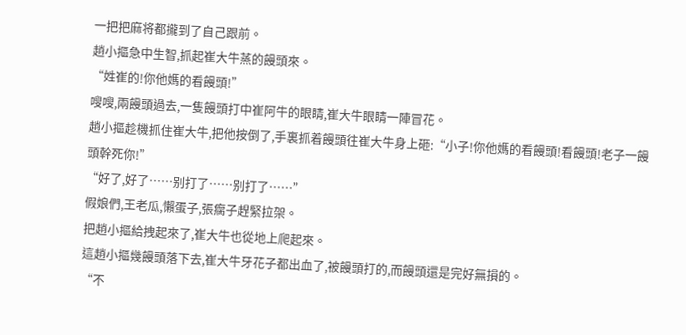一把把麻将都攏到了自己跟前。
趙小摳急中生智,抓起崔大牛蒸的饅頭來。
“姓崔的!你他媽的看饅頭!”
嗖嗖,兩饅頭過去,一隻饅頭打中崔阿牛的眼睛,崔大牛眼睛一陣冒花。
趙小摳趁機抓住崔大牛,把他按倒了,手裏抓着饅頭往崔大牛身上砸:“小子!你他媽的看饅頭!看饅頭!老子一饅頭幹死你!”
“好了,好了……别打了……别打了……”
假娘們,王老瓜,懶蛋子,張瘸子趕緊拉架。
把趙小摳給拽起來了,崔大牛也從地上爬起來。
這趙小摳幾饅頭落下去,崔大牛牙花子都出血了,被饅頭打的,而饅頭還是完好無損的。
“不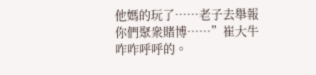他媽的玩了……老子去舉報你們聚衆賭博……”崔大牛咋咋呼呼的。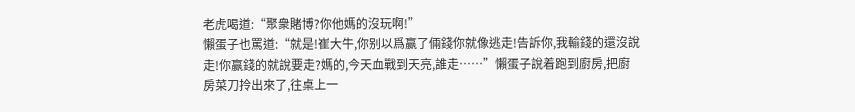老虎喝道:“聚衆賭博?你他媽的沒玩啊!”
懶蛋子也罵道:“就是!崔大牛,你别以爲赢了倆錢你就像逃走!告訴你,我輸錢的還沒說走!你赢錢的就說要走?媽的,今天血戰到天亮,誰走……”懶蛋子說着跑到廚房,把廚房菜刀拎出來了,往桌上一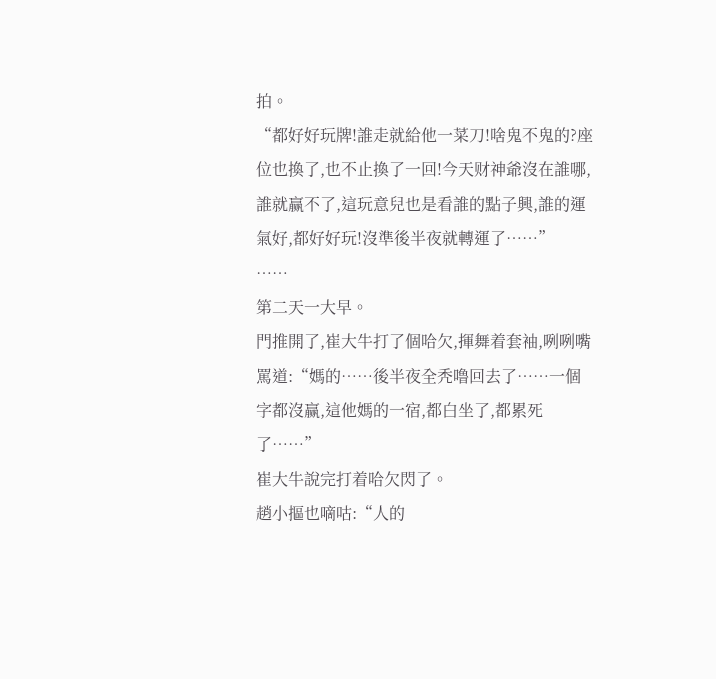拍。
“都好好玩牌!誰走就給他一菜刀!啥鬼不鬼的?座位也換了,也不止換了一回!今天财神爺沒在誰哪,誰就赢不了,這玩意兒也是看誰的點子興,誰的運氣好,都好好玩!沒準後半夜就轉運了……”
……
第二天一大早。
門推開了,崔大牛打了個哈欠,揮舞着套袖,咧咧嘴罵道:“媽的……後半夜全秃噜回去了……一個字都沒赢,這他媽的一宿,都白坐了,都累死了……”
崔大牛說完打着哈欠閃了。
趙小摳也嘀咕:“人的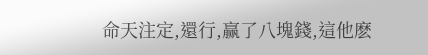命天注定,還行,赢了八塊錢,這他麽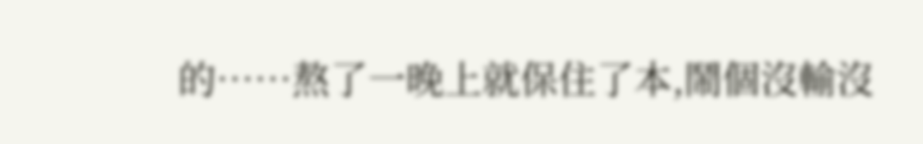的……熬了一晚上就保住了本,鬧個沒輸沒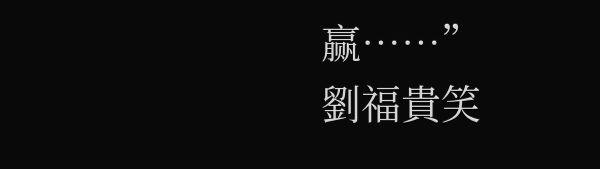赢……”
劉福貴笑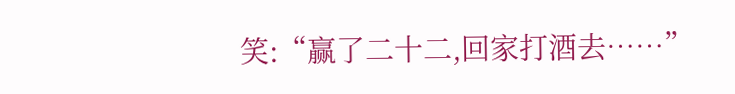笑:“赢了二十二,回家打酒去……”